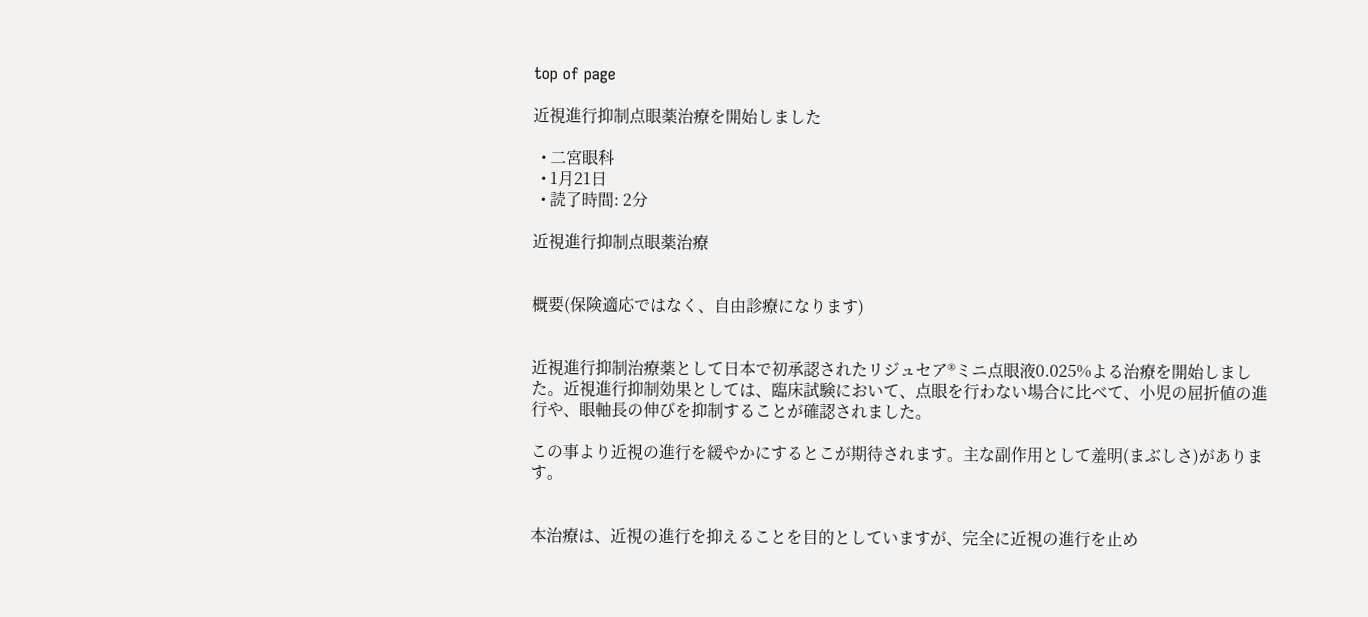top of page

近視進行抑制点眼薬治療を開始しました

  • 二宮眼科
  • 1月21日
  • 読了時間: 2分

近視進行抑制点眼薬治療


概要(保険適応ではなく、自由診療になります)


近視進行抑制治療薬として日本で初承認されたリジュセア®ミニ点眼液0.025%よる治療を開始しました。近視進行抑制効果としては、臨床試験において、点眼を行わない場合に比べて、小児の屈折値の進行や、眼軸長の伸びを抑制することが確認されました。

この事より近視の進行を緩やかにするとこが期待されます。主な副作用として羞明(まぶしさ)があります。


本治療は、近視の進行を抑えることを目的としていますが、完全に近視の進行を止め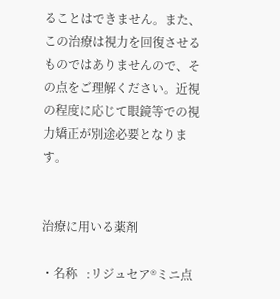ることはできません。また、この治療は視力を回復させるものではありませんので、その点をご理解ください。近視の程度に応じて眼鏡等での視力矯正が別途必要となります。


治療に用いる薬剤

・名称   :リジュセア®ミニ点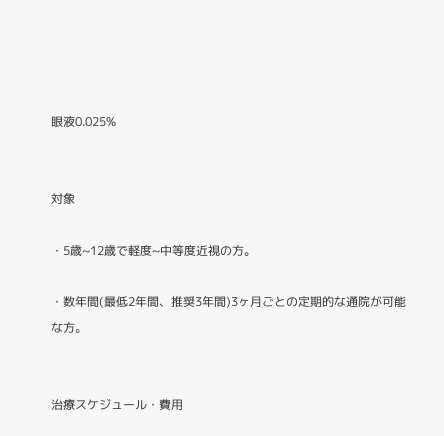眼液0.025%


対象

・5歳~12歳で軽度~中等度近視の方。

・数年間(最低2年間、推奨3年間)3ヶ月ごとの定期的な通院が可能な方。


治療スケジュール・費用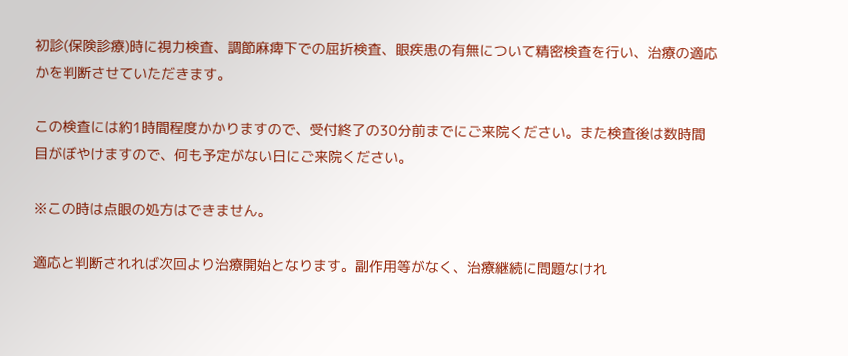初診(保険診療)時に視力検査、調節麻痺下での屈折検査、眼疾患の有無について精密検査を行い、治療の適応かを判断させていただきます。

この検査には約1時間程度かかりますので、受付終了の30分前までにご来院ください。また検査後は数時間目がぼやけますので、何も予定がない日にご来院ください。

※この時は点眼の処方はできません。

適応と判断されれば次回より治療開始となります。副作用等がなく、治療継続に問題なけれ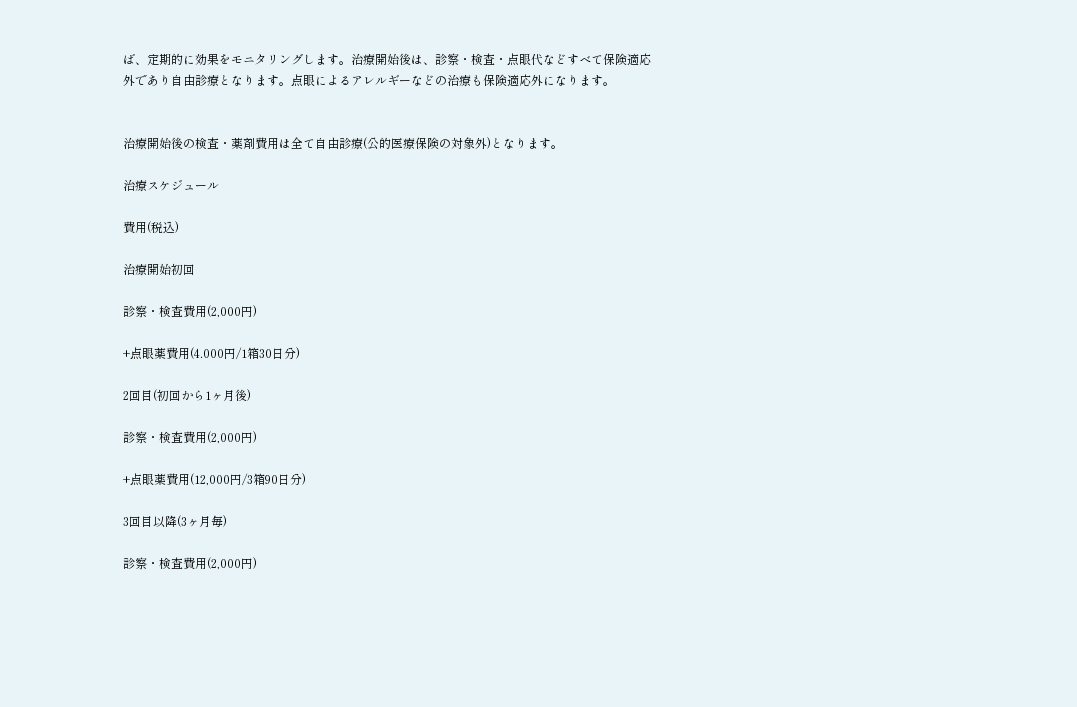ば、定期的に効果をモニタリングします。治療開始後は、診察・検査・点眼代などすべて保険適応外であり自由診療となります。点眼によるアレルギーなどの治療も保険適応外になります。


治療開始後の検査・薬剤費用は全て自由診療(公的医療保険の対象外)となります。

治療スケジュール

費用(税込)

治療開始初回

診察・検査費用(2,000円)

+点眼薬費用(4.000円/1箱30日分)

2回目(初回から1ヶ月後)

診察・検査費用(2,000円)

+点眼薬費用(12,000円/3箱90日分)

3回目以降(3ヶ月毎)

診察・検査費用(2,000円)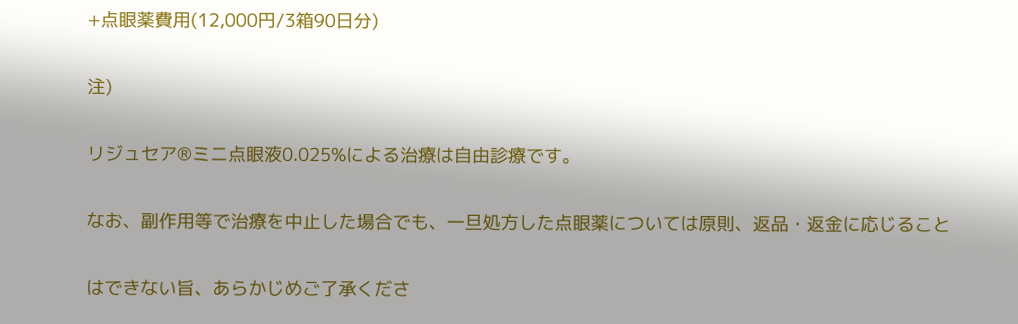+点眼薬費用(12,000円/3箱90日分)

注)

リジュセア®ミニ点眼液0.025%による治療は自由診療です。

なお、副作用等で治療を中止した場合でも、一旦処方した点眼薬については原則、返品・返金に応じること

はできない旨、あらかじめご了承くださ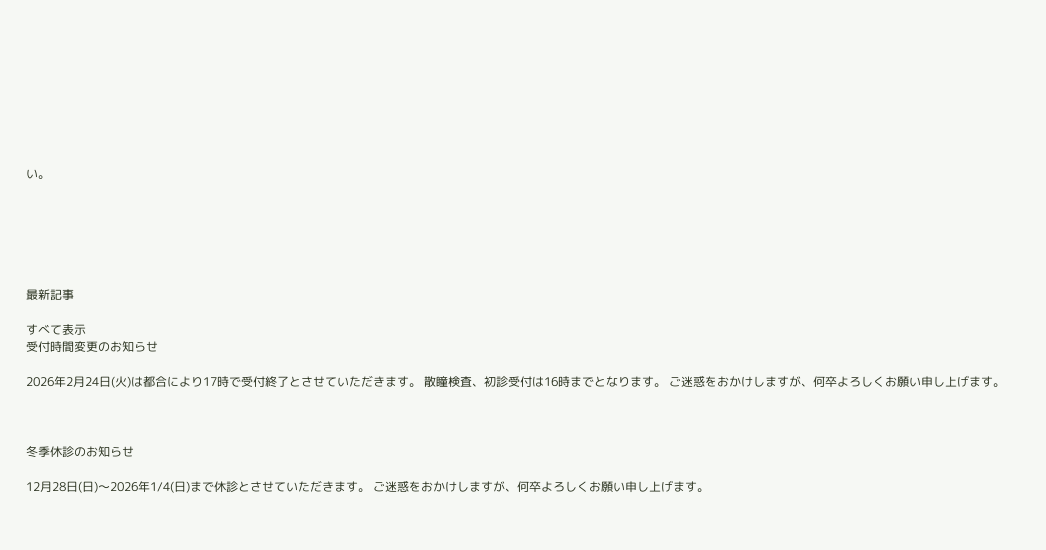い。






最新記事

すべて表示
受付時間変更のお知らせ

2026年2月24日(火)は都合により17時で受付終了とさせていただきます。 散瞳検査、初診受付は16時までとなります。 ご迷惑をおかけしますが、何卒よろしくお願い申し上げます。



冬季休診のお知らせ

12月28日(日)〜2026年1/4(日)まで休診とさせていただきます。 ご迷惑をおかけしますが、何卒よろしくお願い申し上げます。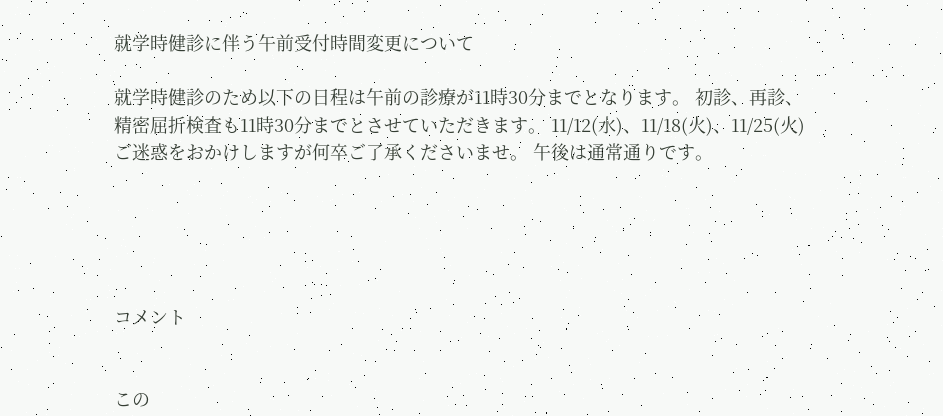就学時健診に伴う午前受付時間変更について

就学時健診のため以下の日程は午前の診療が11時30分までとなります。 初診、再診、精密屈折検査も11時30分までとさせていただきます。 11/12(水)、11/18(火)、11/25(火) ご迷惑をおかけしますが何卒ご了承くださいませ。 午後は通常通りです。





コメント


この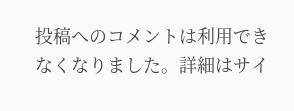投稿へのコメントは利用できなくなりました。詳細はサイ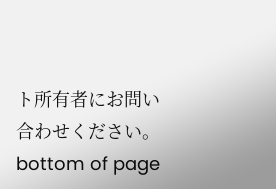ト所有者にお問い合わせください。
bottom of page